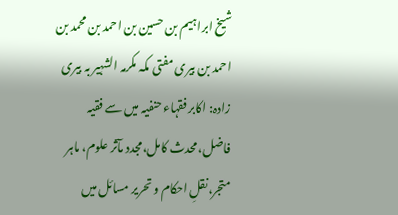شیخ ابراہیم بن حسین بن احمد بن محمد بن احمد بن بیری مفتی مکہ مکرمہ الشہیر بہ بیری زادہ: اکابر فقہاء حنفیہ میں سے فقیہ فاضل،محدث کامل،مجدد مآثر علوم، ماہر متجر،نقلِ احکام و تحریر مسائل میں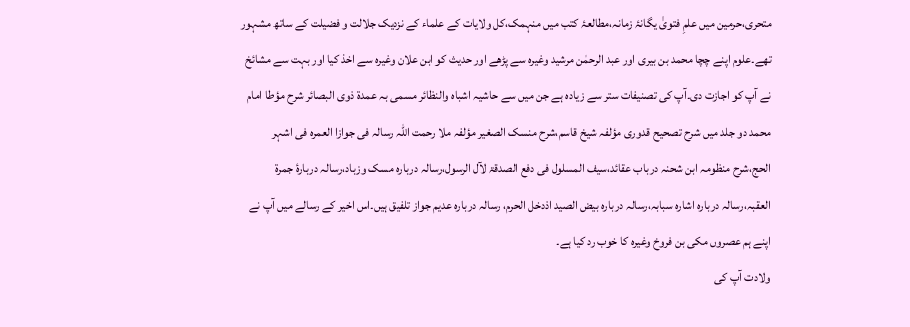متحری،حرمین میں علمِ فتویٰ یگانۂ زمانہ،مطالعۂ کتب میں منہمک،کل ولایات کے علماء کے نزدیک جلالت و فضیلت کے ساتھ مشہور تھے۔علوم اپنے چچا محمد بن بیری اور عبد الرحمٰن مرشید وغیرہ سے پڑھے اور حدیث کو ابن علان وغیرہ سے اخذ کیا اور بہت سے مشائخ نے آپ کو اجازت دی۔آپ کی تصنیفات ستر سے زیادہ ہے جن میں سے حاشیہ اشباہ والنظائر مسمی بہ عمدۃ ذوی البصائر شرح مؤطا امام محمد دو جلد میں شرح تصحیح قدوری مؤلفہ شیخ قاسم،شرح منسک الصغیر مؤلفہ ملا رحمت اللہ رسالہ فی جوازا العمرہ فی اشہر الحج،شرح منظومہ ابن شحنہ درباب عقائد،سیف المسلول فی دفع الصدقۃ لآل الرسول،رسالہ دربارہ مسک وزباد،رسالہ دربارۂ جمرۃ العقبہ،رسالہ دربارہ اشارہ سبابہ،رسالہ دربارہ بیض الصید اذدخل الحرم، رسالہ دربارہ عدیم جواز تلفیق ہیں۔اس اخیر کے رسالے میں آپ نے اپنے ہم عصروں مکی بن فروخ وغیرہ کا خوب رد کیا ہے۔
ولادت آپ کی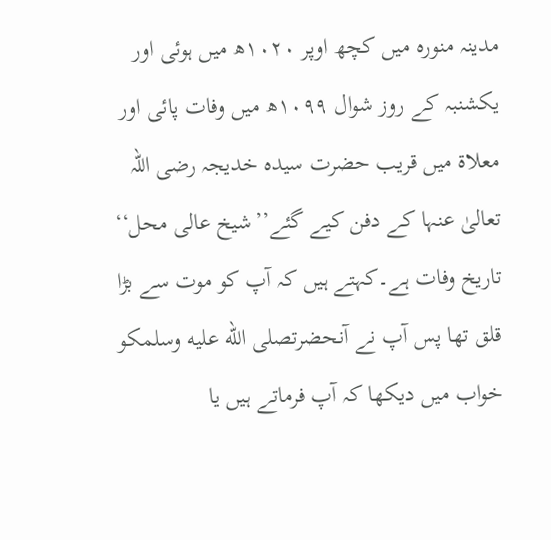مدینہ منورہ میں کچھ اوپر ۱۰۲۰ھ میں ہوئی اور یکشنبہ کے روز شوال ۱۰۹۹ھ میں وفات پائی اور معلاۃ میں قریب حضرت سیدہ خدیجہ رضی اللہ تعالیٰ عنہا کے دفن کیے گئے’’شیخ عالی محل‘‘ تاریخ وفات ہے۔کہتے ہیں کہ آپ کو موت سے بڑا قلق تھا پس آپ نے آنحضرتصلى الله عليه وسلمکو خواب میں دیکھا کہ آپ فرماتے ہیں یا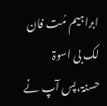ابراہیم مُت فان لک بی اسوۃ حسنۃ،پس آپ نے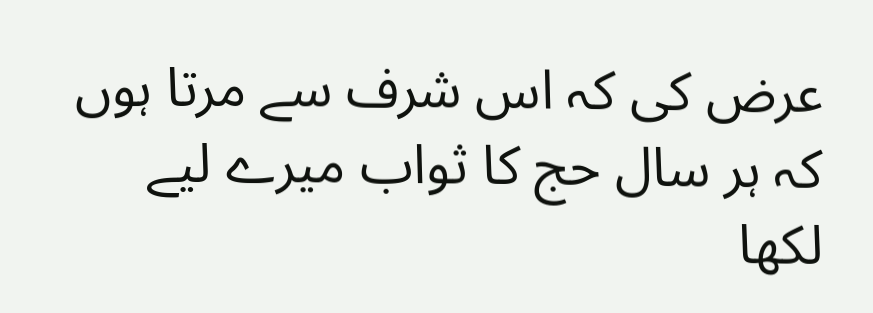عرض کی کہ اس شرف سے مرتا ہوں کہ ہر سال حج کا ثواب میرے لیے لکھا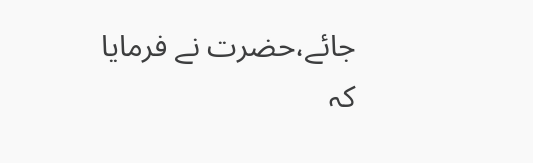جائے،حضرت نے فرمایا کہ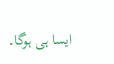ایسا ہی ہوگا۔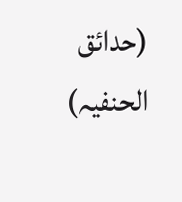(حدائق الحنفیہ)